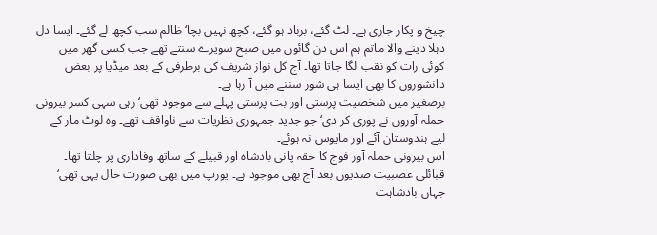چیخ و پکار جاری ہے۔ لٹ گئے، برباد ہو گئے، کچھ نہیں بچا‘ ظالم سب کچھ لے گئے۔ ایسا دل دہلا دینے والا ماتم ہم اس دن گائوں میں صبح سویرے سنتے تھے جب کسی گھر میں کوئی رات کو نقب لگا جاتا تھا۔ آج کل نواز شریف کی برطرفی کے بعد میڈیا پر بعض دانشوروں کا بھی ایسا ہی شور سننے میں آ رہا ہے۔
برصغیر میں شخصیت پرستی اور بت پرستی پہلے سے موجود تھی‘ رہی سہی کسر بیرونی حملہ آوروں نے پوری کر دی‘ جو جدید جمہوری نظریات سے ناواقف تھے۔ وہ لوٹ مار کے لیے ہندوستان آئے اور مایوس نہ ہوئے۔
اس بیرونی حملہ آور فوج کا حقہ پانی بادشاہ اور قبیلے کے ساتھ وفاداری پر چلتا تھا۔ قبائلی عصبیت صدیوں بعد آج بھی موجود ہے۔ یورپ میں بھی صورت حال یہی تھی‘ جہاں بادشاہت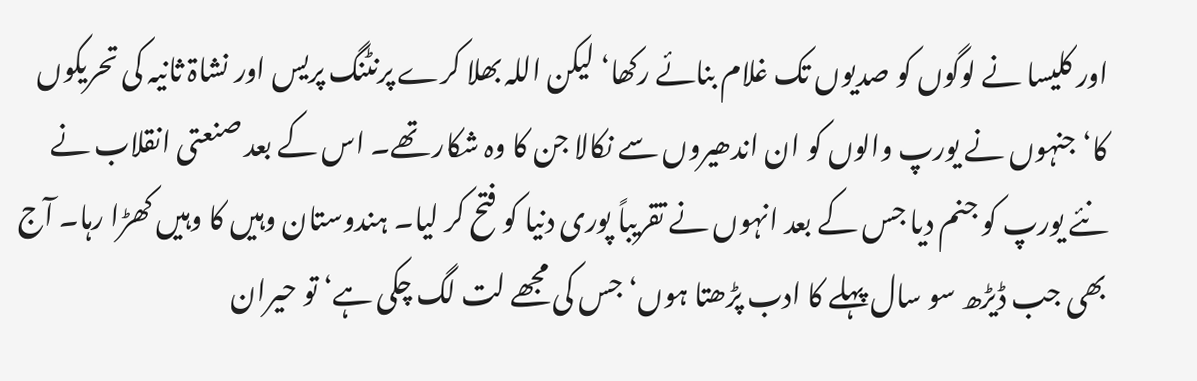اور کلیسا نے لوگوں کو صدیوں تک غلام بنائے رکھا‘ لیکن اللہ بھلا کرے پرنٹنگ پریس اور نشاۃ ثانیہ کی تحریکوں کا‘ جنہوں نے یورپ والوں کو ان اندھیروں سے نکالا جن کا وہ شکار تھے۔ اس کے بعد صنعتی انقلاب نے نئے یورپ کو جنم دیا جس کے بعد انہوں نے تقریباً پوری دنیا کو فتح کر لیا۔ ہندوستان وہیں کا وہیں کھڑا رہا۔ آج بھی جب ڈیڑھ سو سال پہلے کا ادب پڑھتا ہوں‘ جس کی مجھے لت لگ چکی ہے‘ تو حیران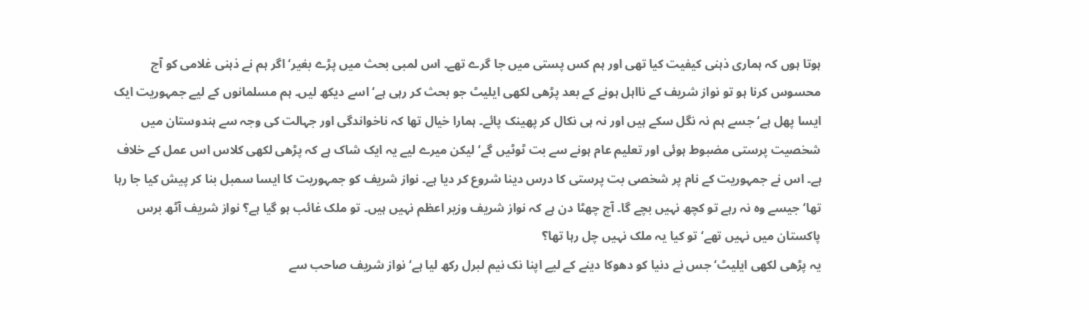ہوتا ہوں کہ ہماری ذہنی کیفیت کیا تھی اور ہم کس پستی میں جا گرے تھے۔ اس لمبی بحث میں پڑے بغیر‘ اگر ہم نے ذہنی غلامی کو آج محسوس کرنا ہو تو نواز شریف کے نااہل ہونے کے بعد پڑھی لکھی ایلیٹ جو بحث کر رہی ہے‘ اسے دیکھ لیں۔ ہم مسلمانوں کے لیے جمہوریت ایک ایسا پھل ہے‘ جسے ہم نہ نگل سکے ہیں اور نہ ہی نکال کر پھینک پائے۔ ہمارا خیال تھا کہ ناخواندگی اور جہالت کی وجہ سے ہندوستان میں شخصیت پرستی مضبوط ہوئی اور تعلیم عام ہونے سے بت ٹوٹیں گے‘ لیکن میرے لیے یہ ایک شاک ہے کہ پڑھی لکھی کلاس اس عمل کے خلاف ہے۔ اس نے جمہوریت کے نام پر شخصی بت پرستی کا درس دینا شروع کر دیا ہے۔ نواز شریف کو جمہوریت کا ایسا سمبل بنا کر پیش کیا جا رہا تھا‘ جیسے وہ نہ رہے تو کچھ نہیں بچے گا۔ آج چھٹا دن ہے کہ نواز شریف وزیر اعظم نہیں ہیں۔ تو ملک غائب ہو گیا ہے؟ نواز شریف آٹھ برس پاکستان میں نہیں تھے‘ تو کیا یہ ملک نہیں چل رہا تھا؟
یہ پڑھی لکھی ایلیٹ‘ جس نے دنیا کو دھوکا دینے کے لیے اپنا نک نیم لبرل رکھ لیا ہے‘ نواز شریف صاحب سے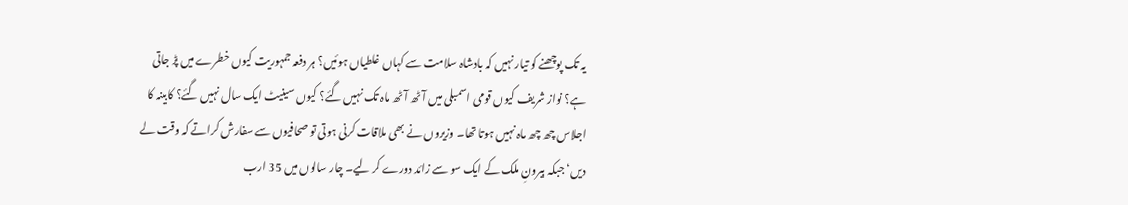یہ تک پوچھنے کو تیار نہیں کہ بادشاہ سلامت سے کہاں غلطیاں ہوئیں؟ ہر دفعہ جمہوریت کیوں خطرے میں پڑ جاتی ہے؟ نواز شریف کیوں قومی اسمبلی میں آٹھ آٹھ ماہ تک نہیں گئے؟ کیوں سینیٹ ایک سال نہیں گئے؟ کابینہ کا اجلاس چھ چھ ماہ نہیں ہوتا تھا۔ وزیروں نے بھی ملاقات کرنی ہوتی تو صحافیوں سے سفارش کراتے کہ وقت لے دیں‘ جبکہ بیرونِ ملک کے ایک سو سے زائد دورے کر لیے۔ چار سالوں میں 35 ارب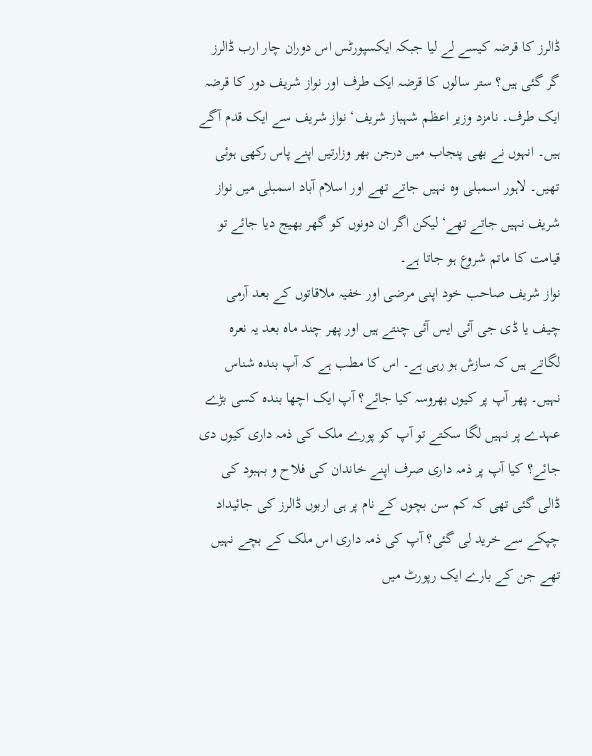ڈالرز کا قرضہ کیسے لے لیا جبکہ ایکسپورٹس اس دوران چار ارب ڈالرز گر گئی ہیں؟ ستر سالوں کا قرضہ ایک طرف اور نواز شریف دور کا قرضہ ایک طرف۔ نامزد وزیر اعظم شہباز شریف‘ نواز شریف سے ایک قدم آگے ہیں۔ انہوں نے بھی پنجاب میں درجن بھر وزارتیں اپنے پاس رکھی ہوئی تھیں۔ لاہور اسمبلی وہ نہیں جاتے تھے اور اسلام آباد اسمبلی میں نواز شریف نہیں جاتے تھے‘ لیکن اگر ان دونوں کو گھر بھیج دیا جائے تو قیامت کا ماتم شروع ہو جاتا ہے۔
نواز شریف صاحب خود اپنی مرضی اور خفیہ ملاقاتوں کے بعد آرمی چیف یا ڈی جی آئی ایس آئی چنتے ہیں اور پھر چند ماہ بعد یہ نعرہ لگاتے ہیں کہ سازش ہو رہی ہے۔ اس کا مطب ہے کہ آپ بندہ شناس نہیں۔ پھر آپ پر کیوں بھروسہ کیا جائے؟ آپ ایک اچھا بندہ کسی بڑے عہدے پر نہیں لگا سکتے تو آپ کو پورے ملک کی ذمہ داری کیوں دی جائے؟ کیا آپ پر ذمہ داری صرف اپنے خاندان کی فلاح و بہبود کی ڈالی گئی تھی کہ کم سن بچوں کے نام پر ہی اربوں ڈالرز کی جائیداد چپکے سے خرید لی گئی؟ آپ کی ذمہ داری اس ملک کے بچے نہیں تھے جن کے بارے ایک رپورٹ میں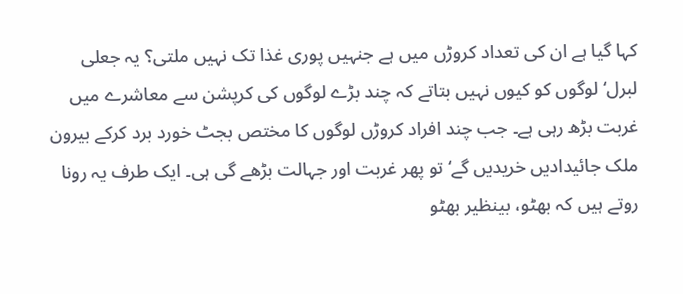کہا گیا ہے ان کی تعداد کروڑں میں ہے جنہیں پوری غذا تک نہیں ملتی؟ یہ جعلی لبرل‘ لوگوں کو کیوں نہیں بتاتے کہ چند بڑے لوگوں کی کرپشن سے معاشرے میں غربت بڑھ رہی ہے۔ جب چند افراد کروڑں لوگوں کا مختص بجٹ خورد برد کرکے بیرون ملک جائیدادیں خریدیں گے‘ تو پھر غربت اور جہالت بڑھے گی ہی۔ ایک طرف یہ رونا روتے ہیں کہ بھٹو، بینظیر بھٹو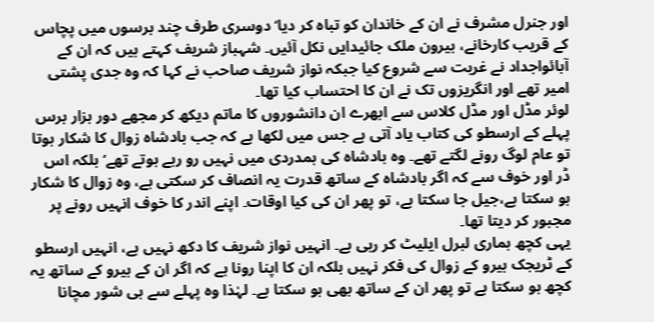اور جنرل مشرف نے ان کے خاندان کو تباہ کر دیا‘ دوسری طرف چند برسوں میں پچاس کے قریب کارخانے، بیرون ملک جائیدایں نکل آئیں۔ شہباز شریف کہتے ہیں کہ ان کے آبائواجداد نے غربت سے شروع کیا جبکہ نواز شریف صاحب نے کہا کہ وہ جدی پشتی امیر تھے اور انگریزوں تک نے ان کا احتساب کیا تھا۔
لوئر مڈل اور مڈل کلاس سے ابھرے ان دانشوروں کا ماتم دیکھ کر مجھے دور ہزار برس پہلے کے ارسطو کی کتاب یاد آتی ہے جس میں لکھا ہے کہ جب بادشاہ زوال کا شکار ہوتا تو عام لوگ رونے لگتے تھے۔ وہ بادشاہ کی ہمدردی میں نہیں رو رہے ہوتے تھے‘ بلکہ اس ڈر اور خوف سے کہ اگر بادشاہ کے ساتھ قدرت یہ انصاف کر سکتی ہے، وہ زوال کا شکار ہو سکتا ہے،جیل جا سکتا ہے، تو پھر ان کی کیا اوقات۔ اپنے اندر کا خوف انہیں رونے پر مجبور کر دیتا تھا۔
یہی کچھ ہماری لبرل ایلیٹ کر رہی ہے۔ انہیں نواز شریف کا دکھ نہیں ہے، انہیں ارسطو کے ٹریجک ہیرو کے زوال کی فکر نہیں بلکہ ان کا اپنا رونا ہے کہ اگر ان کے ہیرو کے ساتھ یہ کچھ ہو سکتا ہے تو پھر ان کے ساتھ بھی ہو سکتا ہے۔ لہٰذا وہ پہلے سے ہی شور مچانا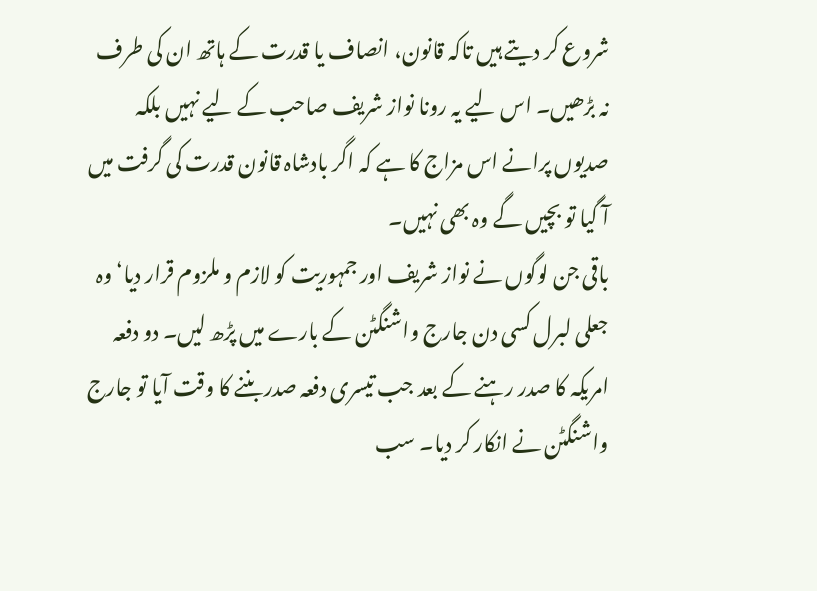شروع کر دیتے ہیں تاکہ قانون، انصاف یا قدرت کے ہاتھ ان کی طرف نہ بڑھیں۔ اس لیے یہ رونا نواز شریف صاحب کے لیے نہیں بلکہ صدیوں پرانے اس مزاج کا ہے کہ اگر بادشاہ قانون قدرت کی گرفت میں آ گیا تو بچیں گے وہ بھی نہیں۔
باقی جن لوگوں نے نواز شریف اور جمہوریت کو لازم و ملزوم قرار دیا‘ وہ جعلی لبرل کسی دن جارج واشنگٹن کے بارے میں پڑھ لیں۔ دو دفعہ امریکہ کا صدر رہنے کے بعد جب تیسری دفعہ صدر بننے کا وقت آیا تو جارج واشنگٹن نے انکار کر دیا۔ سب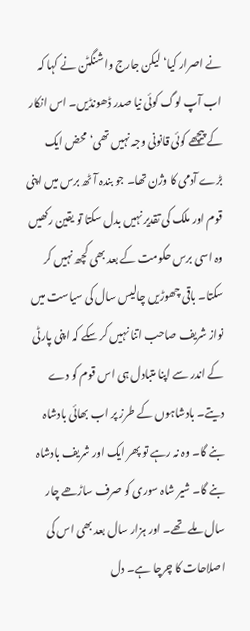نے اصرار کیا‘ لیکن جارج واشنگٹن نے کہا کہ اب آپ لوگ کوئی نیا صدر ڈھونڈیں۔ اس انکار کے پیچھے کوئی قانونی وجہ نہیں تھی‘ محض ایک بڑے آدمی کا وژن تھا۔ جو بندہ آٹھ برس میں اپنی قوم اور ملک کی تقدیر نہیں بدل سکتا تو یقین رکھیں وہ اسی برس حکومت کے بعد بھی کچھ نہیں کر سکتا۔ باقی چھوڑیں چالیس سال کی سیاست میں نواز شریف صاحب اتنا نہیں کر سکے کہ اپنی پارٹی کے اندر سے اپنا متبادل ہی اس قوم کو دے دیتے۔ بادشاہوں کے طرز پر اب بھائی بادشاہ بنے گا۔ وہ نہ رہے تو پھر ایک اور شریف بادشاہ بنے گا۔ شیر شاہ سوری کو صرف ساڑھے چار سال ملے تھے۔ اور ہزار سال بعد بھی اس کی اصلاحات کا چرچا ہے۔ دل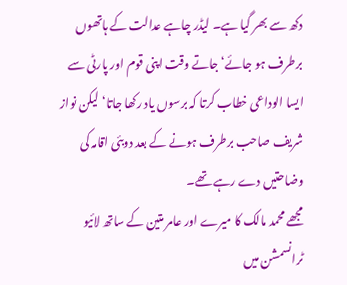دکھ سے بھر گیا ہے۔ لیڈر چاہے عدالت کے ہاتھوں برطرف ہو جائے‘ جاتے وقت اپنی قوم اور پارٹی سے ایسا الوداعی خطاب کرتا کہ برسوں یاد رکھا جاتا‘ لیکن نواز شریف صاحب برطرف ہونے کے بعد دوبئی اقامہ کی وضاحتیں دے رہے تھے۔
مجھے محمد مالک کا میرے اور عامر متین کے ساتھ لائیو ٹرانسمشن میں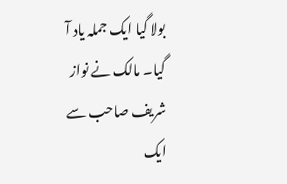بولا گیا ایک جملہ یاد آ گیا۔ مالک نے نواز شریف صاحب سے ایک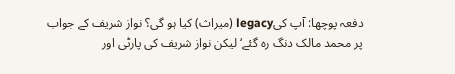دفعہ پوچھا: آپ کیlegacy (میراث) کیا ہو گی؟ نواز شریف کے جواب پر محمد مالک دنگ رہ گئے‘ لیکن نواز شریف کی پارٹی اور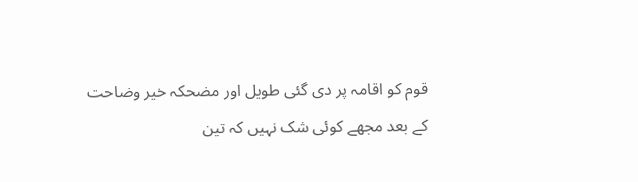قوم کو اقامہ پر دی گئی طویل اور مضحکہ خیر وضاحت کے بعد مجھے کوئی شک نہیں کہ تین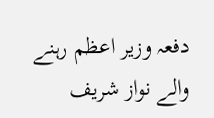دفعہ وزیر اعظم رہنے والے نواز شریف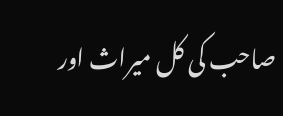صاحب کی کل میراث اور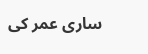ساری عمر کی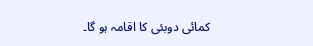کمائی دوبئی کا اقامہ ہو گا۔